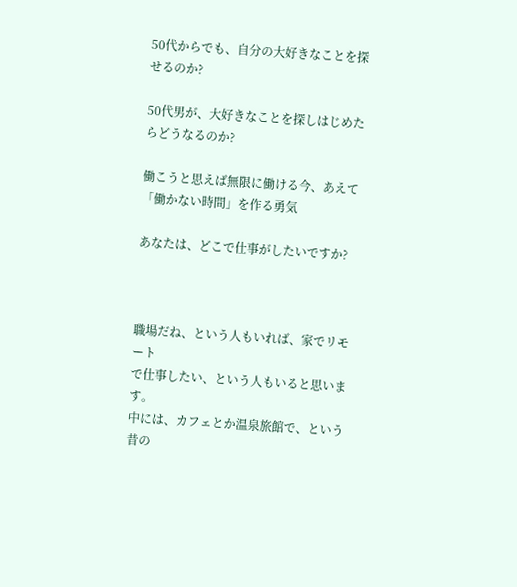50代からでも、自分の大好きなことを探せるのか?

50代男が、大好きなことを探しはじめたらどうなるのか?

働こうと思えば無限に働ける今、あえて「働かない時間」を作る勇気

あなたは、どこで仕事がしたいですか?



職場だね、という人もいれば、家でリモート
で仕事したい、という人もいると思います。
中には、カフェとか温泉旅館で、という昔の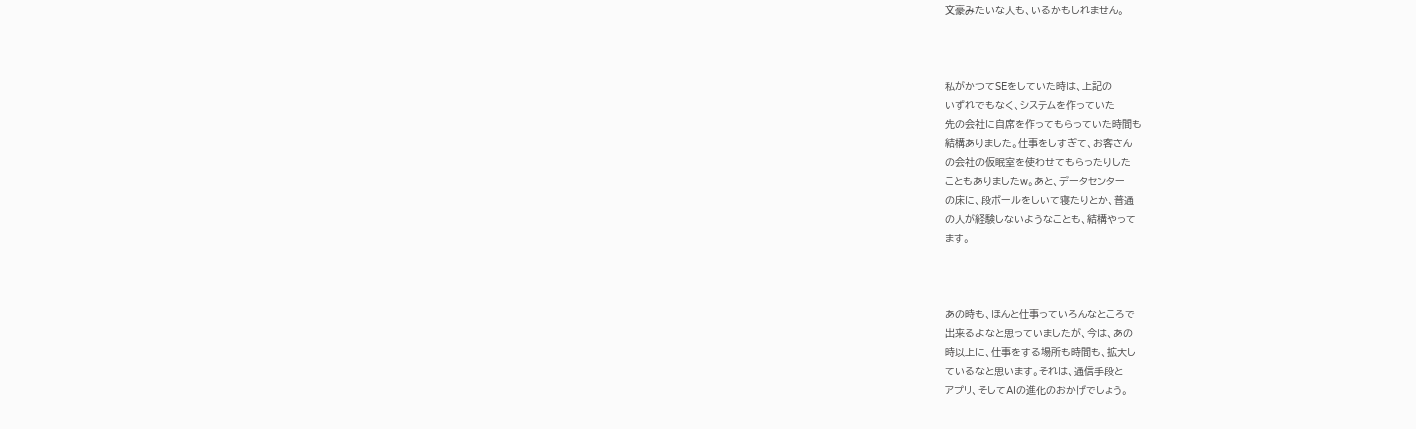文豪みたいな人も、いるかもしれません。



私がかつてSEをしていた時は、上記の
いずれでもなく、システムを作っていた
先の会社に自席を作ってもらっていた時間も
結構ありました。仕事をしすぎて、お客さん
の会社の仮眠室を使わせてもらったりした
こともありましたw。あと、データセンター
の床に、段ボールをしいて寝たりとか、普通
の人が経験しないようなことも、結構やって
ます。



あの時も、ほんと仕事っていろんなところで
出来るよなと思っていましたが、今は、あの
時以上に、仕事をする場所も時間も、拡大し
ているなと思います。それは、通信手段と
アプリ、そしてAIの進化のおかげでしょう。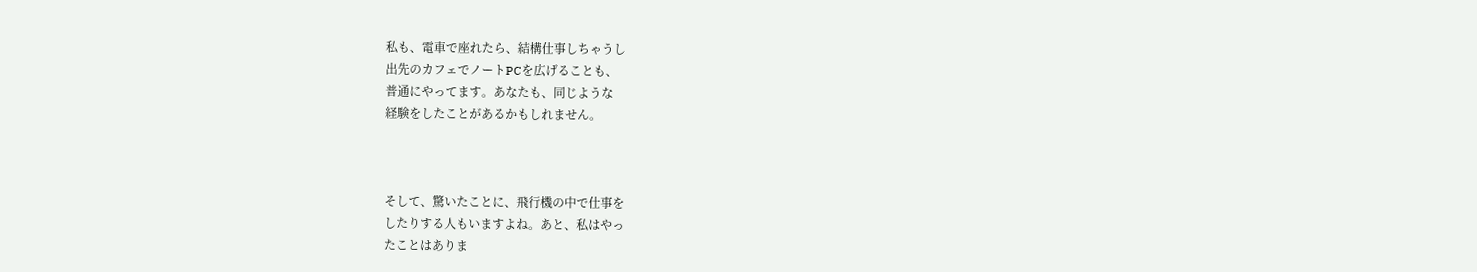私も、電車で座れたら、結構仕事しちゃうし
出先のカフェでノートPCを広げることも、
普通にやってます。あなたも、同じような
経験をしたことがあるかもしれません。



そして、驚いたことに、飛行機の中で仕事を
したりする人もいますよね。あと、私はやっ
たことはありま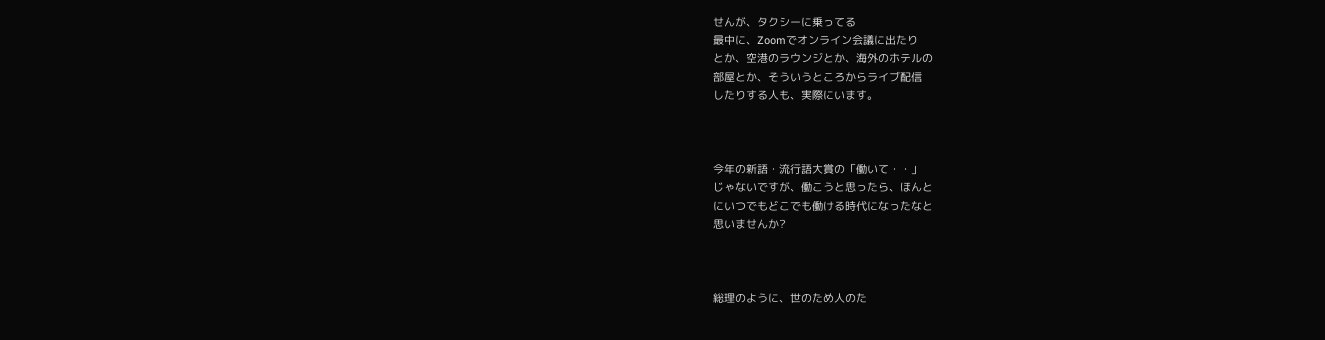せんが、タクシーに乗ってる
最中に、Zoomでオンライン会議に出たり
とか、空港のラウンジとか、海外のホテルの
部屋とか、そういうところからライブ配信
したりする人も、実際にいます。



今年の新語・流行語大賞の「働いて・・」
じゃないですが、働こうと思ったら、ほんと
にいつでもどこでも働ける時代になったなと
思いませんか?



総理のように、世のため人のた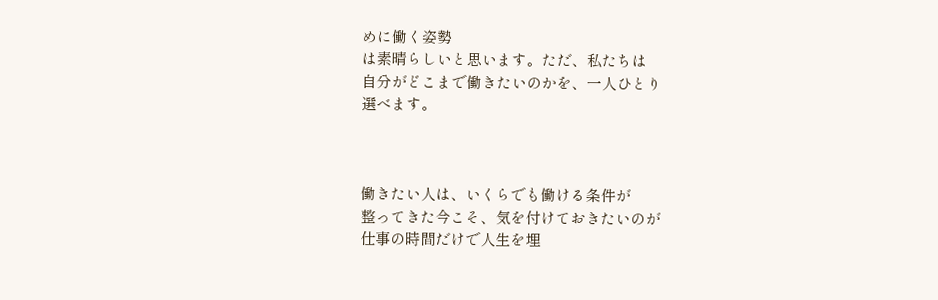めに働く姿勢
は素晴らしいと思います。ただ、私たちは
自分がどこまで働きたいのかを、一人ひとり
選べます。



働きたい人は、いくらでも働ける条件が
整ってきた今こそ、気を付けておきたいのが
仕事の時間だけで人生を埋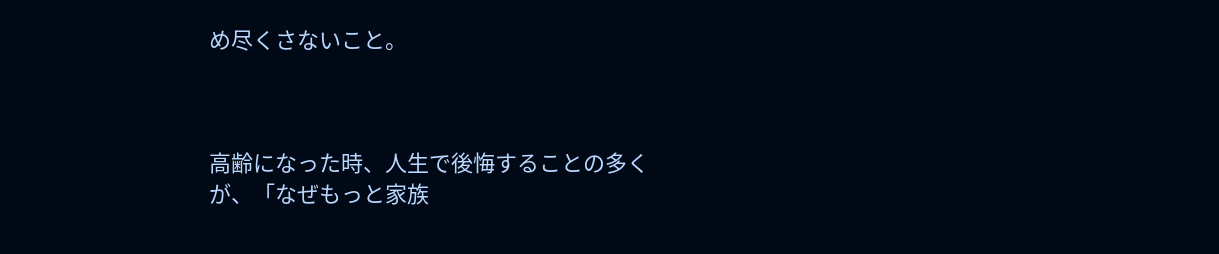め尽くさないこと。



高齢になった時、人生で後悔することの多く
が、「なぜもっと家族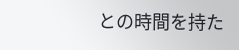との時間を持た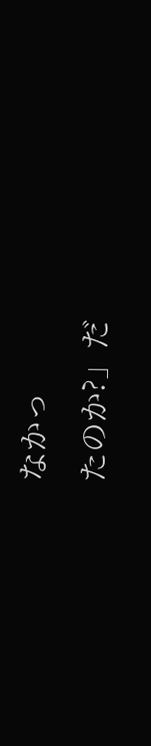なかっ
たのか?」だ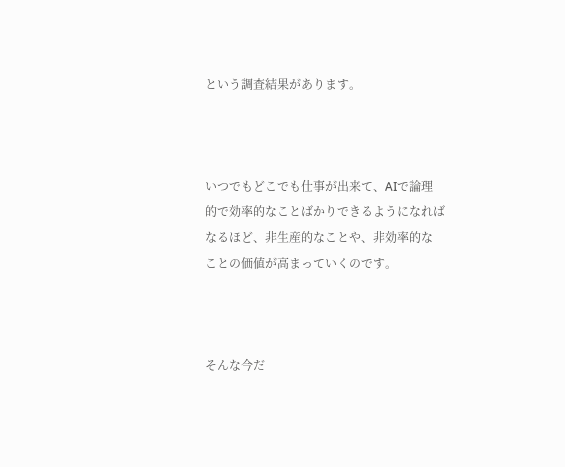という調査結果があります。



いつでもどこでも仕事が出来て、AIで論理
的で効率的なことばかりできるようになれば
なるほど、非生産的なことや、非効率的な
ことの価値が高まっていくのです。



そんな今だ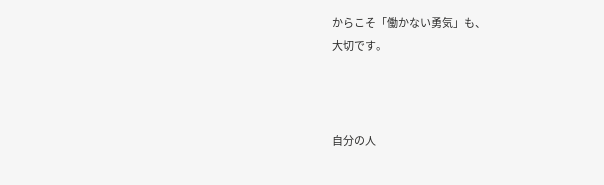からこそ「働かない勇気」も、
大切です。



自分の人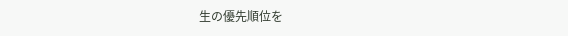生の優先順位を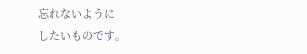忘れないように
したいものです。